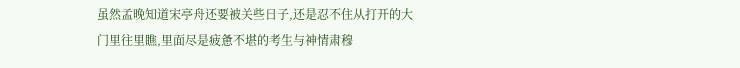虽然孟晚知道宋亭舟还要被关些日子,还是忍不住从打开的大门里往里瞧,里面尽是疲惫不堪的考生与神情肃穆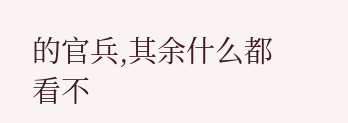的官兵,其余什么都看不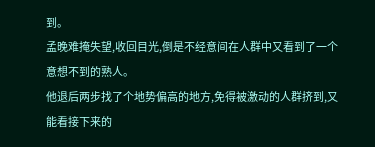到。
孟晚难掩失望,收回目光,倒是不经意间在人群中又看到了一个意想不到的熟人。
他退后两步找了个地势偏高的地方,免得被激动的人群挤到,又能看接下来的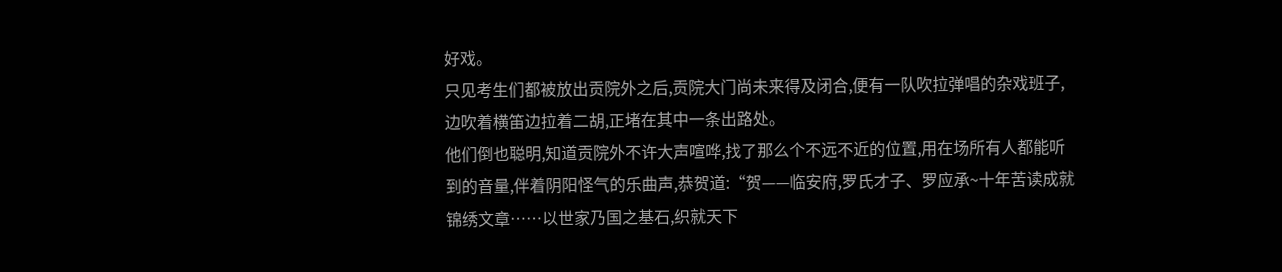好戏。
只见考生们都被放出贡院外之后,贡院大门尚未来得及闭合,便有一队吹拉弹唱的杂戏班子,边吹着横笛边拉着二胡,正堵在其中一条出路处。
他们倒也聪明,知道贡院外不许大声喧哗,找了那么个不远不近的位置,用在场所有人都能听到的音量,伴着阴阳怪气的乐曲声,恭贺道:“贺——临安府,罗氏才子、罗应承~十年苦读成就锦绣文章……以世家乃国之基石,织就天下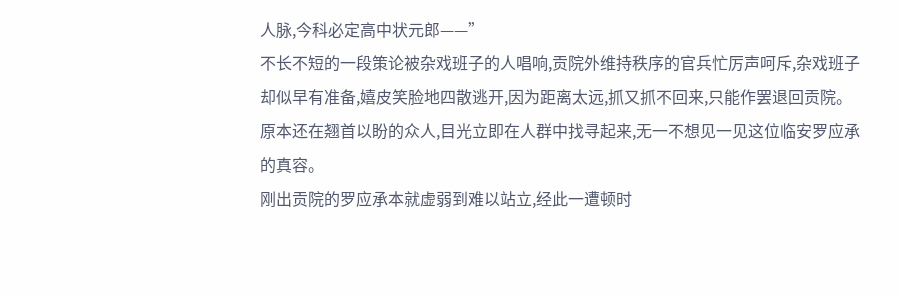人脉,今科必定高中状元郎——”
不长不短的一段策论被杂戏班子的人唱响,贡院外维持秩序的官兵忙厉声呵斥,杂戏班子却似早有准备,嬉皮笑脸地四散逃开,因为距离太远,抓又抓不回来,只能作罢退回贡院。
原本还在翘首以盼的众人,目光立即在人群中找寻起来,无一不想见一见这位临安罗应承的真容。
刚出贡院的罗应承本就虚弱到难以站立,经此一遭顿时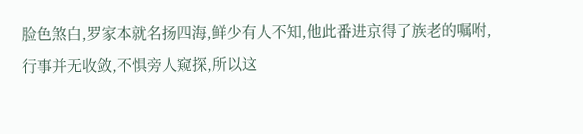脸色煞白,罗家本就名扬四海,鲜少有人不知,他此番进京得了族老的嘱咐,行事并无收敛,不惧旁人窥探,所以这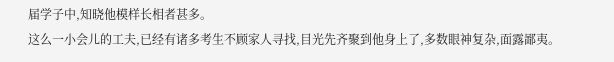届学子中,知晓他模样长相者甚多。
这么一小会儿的工夫,已经有诸多考生不顾家人寻找,目光先齐聚到他身上了,多数眼神复杂,面露鄙夷。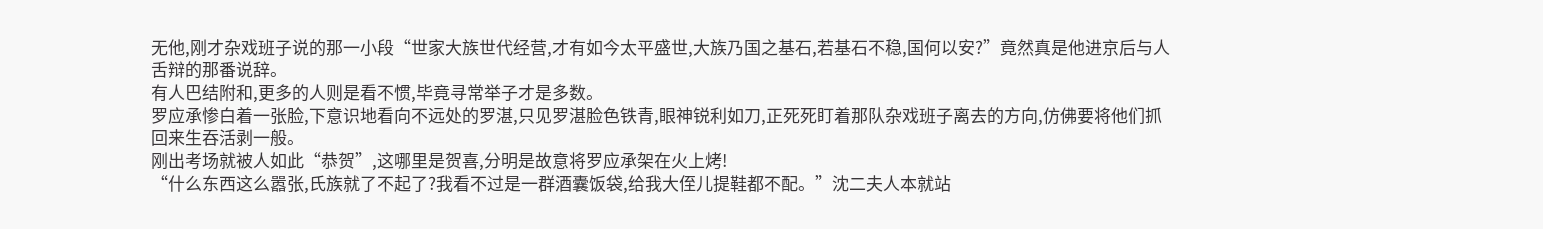无他,刚才杂戏班子说的那一小段“世家大族世代经营,才有如今太平盛世,大族乃国之基石,若基石不稳,国何以安?”竟然真是他进京后与人舌辩的那番说辞。
有人巴结附和,更多的人则是看不惯,毕竟寻常举子才是多数。
罗应承惨白着一张脸,下意识地看向不远处的罗湛,只见罗湛脸色铁青,眼神锐利如刀,正死死盯着那队杂戏班子离去的方向,仿佛要将他们抓回来生吞活剥一般。
刚出考场就被人如此“恭贺”,这哪里是贺喜,分明是故意将罗应承架在火上烤!
“什么东西这么嚣张,氏族就了不起了?我看不过是一群酒囊饭袋,给我大侄儿提鞋都不配。”沈二夫人本就站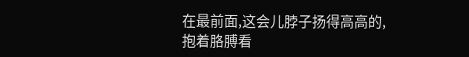在最前面,这会儿脖子扬得高高的,抱着胳膊看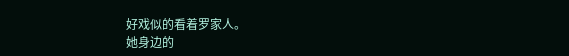好戏似的看着罗家人。
她身边的